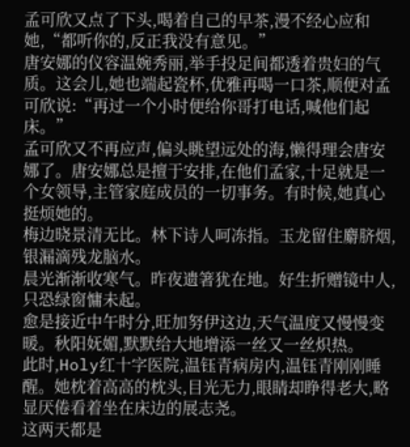孟可欣又点了下头,喝着自己的早茶,漫不经心应和她,“都听你的,反正我没有意见。”
唐安娜的仪容温婉秀丽,举手投足间都透着贵妇的气质。这会儿,她也端起瓷杯,优雅再喝一口茶,顺便对孟可欣说:“再过一个小时便给你哥打电话,喊他们起床。”
孟可欣又不再应声,偏头眺望远处的海,懒得理会唐安娜了。唐安娜总是擅于安排,在他们孟家,十足就是一个女领导,主管家庭成员的一切事务。有时候,她真心挺烦她的。
梅边晓景清无比。林下诗人呵冻指。玉龙留住麝脐烟,银漏滴残龙脑水。
晨光渐渐收寒气。昨夜遗箸犹在地。好生折赠镜中人,只恐绿窗慵未起。
愈是接近中午时分,旺加努伊这边,天气温度又慢慢变暖。秋阳妩媚,默默给大地增添一丝又一丝炽热。
此时,Holy红十字医院,温钰青病房内,温钰青刚刚睡醒。她枕着高高的枕头,目光无力,眼睛却睁得老大,略显厌倦看着坐在床边的展志尧。
这两天都是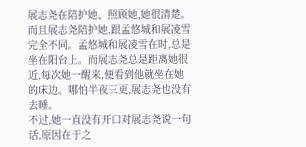展志尧在陪护她、照顾她,她很清楚。
而且展志尧陪护她,跟孟悠城和展凌雪完全不同。孟悠城和展凌雪在时,总是坐在阳台上。而展志尧总是距离她很近,每次她一醒来,便看到他就坐在她的床边。哪怕半夜三更,展志尧也没有去睡。
不过,她一直没有开口对展志尧说一句话,原因在于之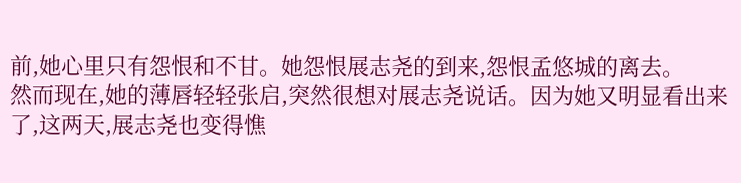前,她心里只有怨恨和不甘。她怨恨展志尧的到来,怨恨孟悠城的离去。
然而现在,她的薄唇轻轻张启,突然很想对展志尧说话。因为她又明显看出来了,这两天,展志尧也变得憔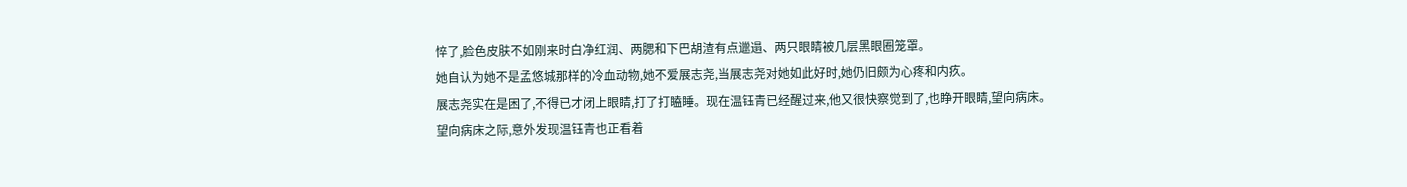悴了,脸色皮肤不如刚来时白净红润、两腮和下巴胡渣有点邋遢、两只眼睛被几层黑眼圈笼罩。
她自认为她不是孟悠城那样的冷血动物,她不爱展志尧,当展志尧对她如此好时,她仍旧颇为心疼和内疚。
展志尧实在是困了,不得已才闭上眼睛,打了打瞌睡。现在温钰青已经醒过来,他又很快察觉到了,也睁开眼睛,望向病床。
望向病床之际,意外发现温钰青也正看着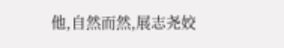他,自然而然,展志尧姣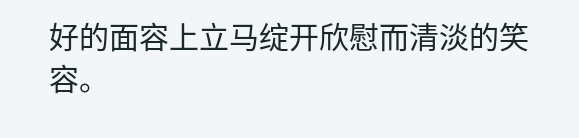好的面容上立马绽开欣慰而清淡的笑容。